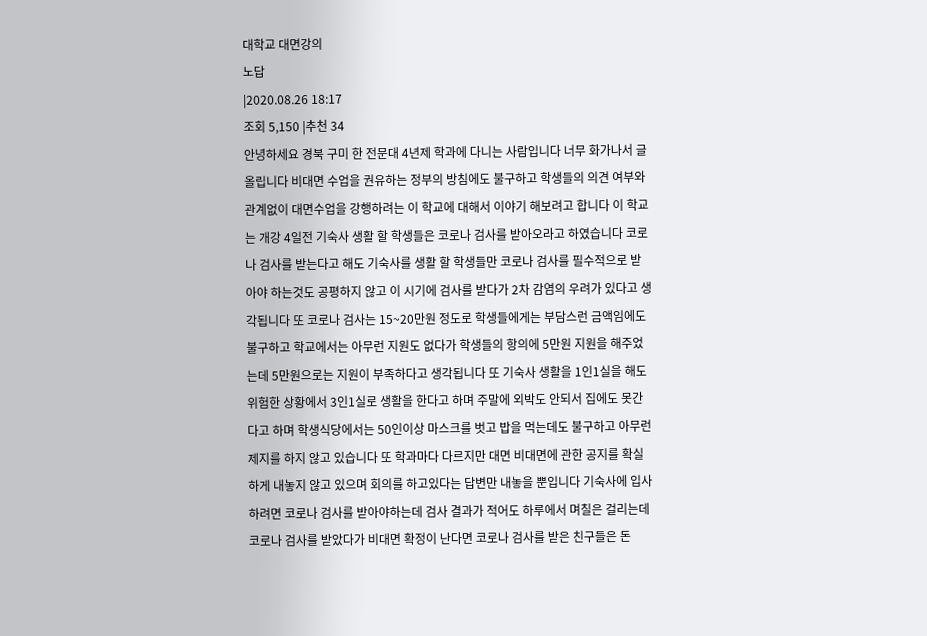대학교 대면강의
노답
|2020.08.26 18:17
조회 5,150 |추천 34
안녕하세요 경북 구미 한 전문대 4년제 학과에 다니는 사람입니다 너무 화가나서 글 올립니다 비대면 수업을 권유하는 정부의 방침에도 불구하고 학생들의 의견 여부와 관계없이 대면수업을 강행하려는 이 학교에 대해서 이야기 해보려고 합니다 이 학교는 개강 4일전 기숙사 생활 할 학생들은 코로나 검사를 받아오라고 하였습니다 코로나 검사를 받는다고 해도 기숙사를 생활 할 학생들만 코로나 검사를 필수적으로 받아야 하는것도 공평하지 않고 이 시기에 검사를 받다가 2차 감염의 우려가 있다고 생각됩니다 또 코로나 검사는 15~20만원 정도로 학생들에게는 부담스런 금액임에도 불구하고 학교에서는 아무런 지원도 없다가 학생들의 항의에 5만원 지원을 해주었는데 5만원으로는 지원이 부족하다고 생각됩니다 또 기숙사 생활을 1인1실을 해도 위험한 상황에서 3인1실로 생활을 한다고 하며 주말에 외박도 안되서 집에도 못간다고 하며 학생식당에서는 50인이상 마스크를 벗고 밥을 먹는데도 불구하고 아무런 제지를 하지 않고 있습니다 또 학과마다 다르지만 대면 비대면에 관한 공지를 확실하게 내놓지 않고 있으며 회의를 하고있다는 답변만 내놓을 뿐입니다 기숙사에 입사하려면 코로나 검사를 받아야하는데 검사 결과가 적어도 하루에서 며칠은 걸리는데 코로나 검사를 받았다가 비대면 확정이 난다면 코로나 검사를 받은 친구들은 돈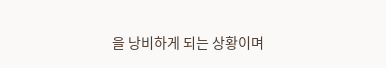을 낭비하게 되는 상황이며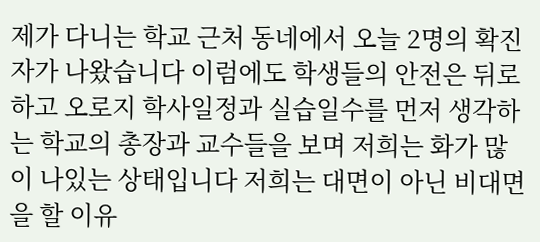제가 다니는 학교 근처 동네에서 오늘 2명의 확진자가 나왔습니다 이럼에도 학생들의 안전은 뒤로하고 오로지 학사일정과 실습일수를 먼저 생각하는 학교의 총장과 교수들을 보며 저희는 화가 많이 나있는 상태입니다 저희는 대면이 아닌 비대면을 할 이유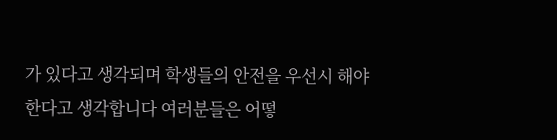가 있다고 생각되며 학생들의 안전을 우선시 해야한다고 생각합니다 여러분들은 어떻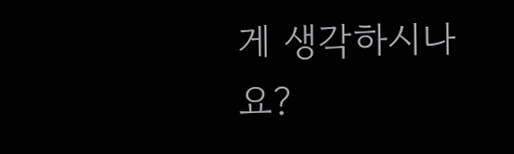게 생각하시나요?